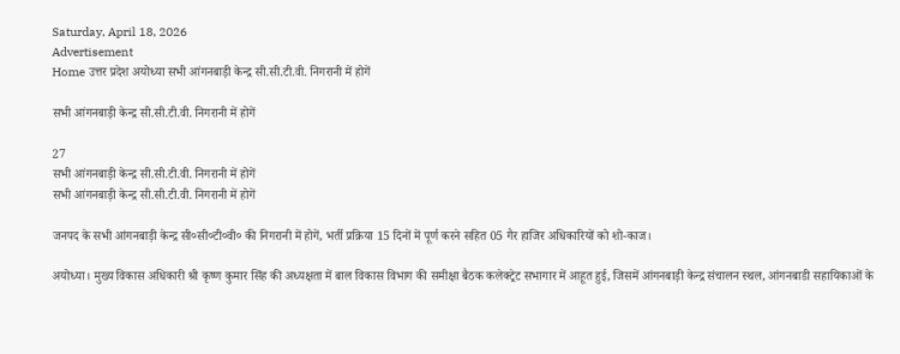Saturday, April 18, 2026
Advertisement
Home उत्तर प्रदेश अयोध्या सभी आंगनबाड़ी केन्द्र सी.सी.टी.वी. निगरानी में होगें

सभी आंगनबाड़ी केन्द्र सी.सी.टी.वी. निगरानी में होगें

27
सभी आंगनबाड़ी केन्द्र सी.सी.टी.वी. निगरानी में होगें
सभी आंगनबाड़ी केन्द्र सी.सी.टी.वी. निगरानी में होगें

जनपद के सभी आंगनबाड़ी केन्द्र सी०सी०टी०वी० की निगरानी में होगें, भर्ती प्रक्रिया 15 दिनों में पूर्ण करने सहित 05 गैर हाजिर अधिकारियों को शो-काज।

अयोध्या। मुख्य विकास अधिकारी श्री कृष्ण कुमार सिंह की अध्यक्षता में बाल विकास विभाग की समीक्षा बैठक कलेक्ट्रेट सभागार में आहूत हुई, जिसमें आंगनबाड़ी केन्द्र संचालन स्थल, आंगनबाडी सहायिकाओं के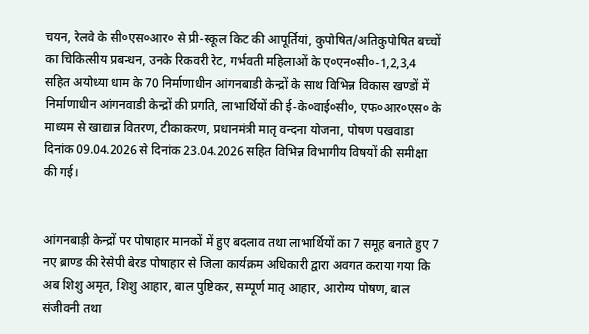चयन, रेलवे के सी०एस०आर० से प्री-स्कूल किट की आपूर्तियां, कुपोषित/अतिकुपोषित बच्चों का चिकित्सीय प्रबन्धन, उनके रिकवरी रेट, गर्भवती महिलाओं के ए०एन०सी०-1,2,3,4 सहित अयोध्या धाम के 70 निर्माणाधीन आंगनबाडी केन्द्रों के साथ विभिन्न विकास खण्डों में निर्माणाधीन आंगनवाडी केन्द्रों की प्रगति, लाभार्थियों की ई-के०वाई०सी०, एफ०आर०एस० के माध्यम से खाद्यान्न वितरण, टीकाकरण, प्रधानमंत्री मातृ वन्दना योजना, पोषण पखवाडा दिनांक 09.04.2026 से दिनांक 23.04.2026 सहित विभिन्न विभागीय विषयों की समीक्षा की गई।


आंगनबाड़ी केन्द्रों पर पोषाहार मानकों में हुए बदलाव तथा लाभार्थियों का 7 समूह बनाते हुए 7 नए ब्राण्ड की रेसेपी बेरड पोषाहार से जिला कार्यक्रम अधिकारी द्वारा अवगत कराया गया कि अब शिशु अमृत, शिशु आहार, बाल पुष्टिकर, सम्पूर्ण मातृ आहार, आरोग्य पोषण, बाल संजीवनी तथा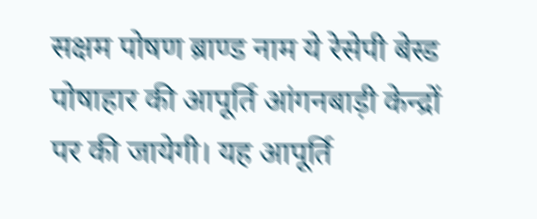सक्षम पोषण ब्राण्ड नाम ये रेसेपी बेस्ड पोषाहार की आपूर्ति आंगनबाड़ी केन्द्रों पर की जायेगी। यह आपूर्ति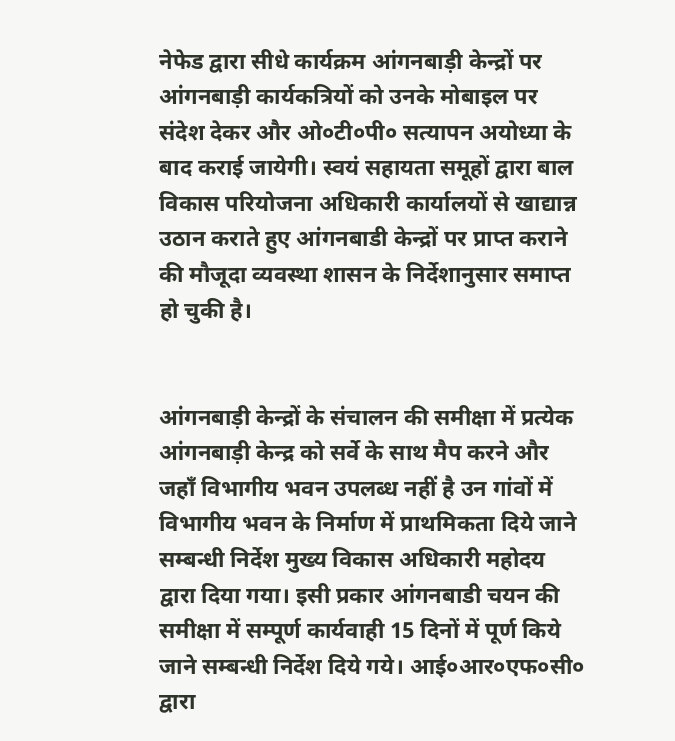नेफेड द्वारा सीधे कार्यक्रम आंगनबाड़ी केन्द्रों पर आंगनबाड़ी कार्यकत्रियों को उनके मोबाइल पर संदेश देकर और ओ०टी०पी० सत्यापन अयोध्या के बाद कराई जायेगी। स्वयं सहायता समूहों द्वारा बाल विकास परियोजना अधिकारी कार्यालयों से खाद्यान्न उठान कराते हुए आंगनबाडी केन्द्रों पर प्राप्त कराने की मौजूदा व्यवस्था शासन के निर्देशानुसार समाप्त हो चुकी है।


आंगनबाड़ी केन्द्रों के संचालन की समीक्षा में प्रत्येक आंगनबाड़ी केन्द्र को सर्वे के साथ मैप करने और जहाँ विभागीय भवन उपलब्ध नहीं है उन गांवों में विभागीय भवन के निर्माण में प्राथमिकता दिये जाने सम्बन्धी निर्देश मुख्य विकास अधिकारी महोदय द्वारा दिया गया। इसी प्रकार आंगनबाडी चयन की समीक्षा में सम्पूर्ण कार्यवाही 15 दिनों में पूर्ण किये जाने सम्बन्धी निर्देश दिये गये। आई०आर०एफ०सी० द्वारा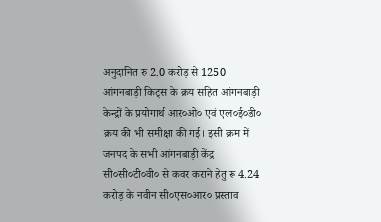अनुदानित रु 2.0 करोड़ से 1250 आंगनबाड़ी किट्स के क्रय सहित आंगनबाड़ी केन्द्रों के प्रयोगार्थ आर०ओ० एवं एल०ई०डी० क्रय की भी समीक्षा की गई। इसी क्रम में जनपद के सभी आंगनबाड़ी केंद्र सी०सी०टी०वी० से कवर कराने हेतु रू 4.24 करोड़ के नवीन सी०एस०आर० प्रस्ताव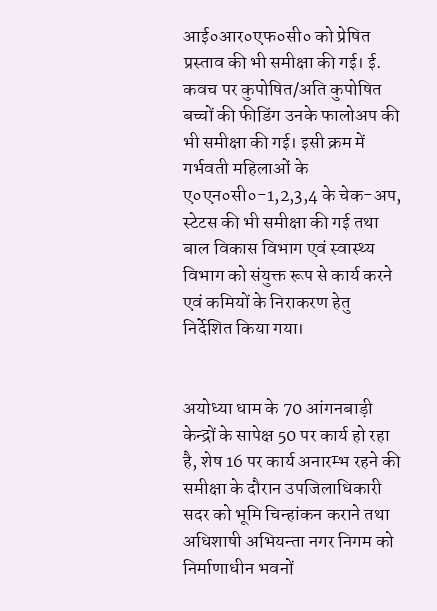आई०आर०एफ०सी० को प्रेषित प्रस्ताव की भी समीक्षा की गई। ई. कवच पर कुपोषित/अति कुपोषित बच्चों की फीडिंग उनके फालोअप की भी समीक्षा की गई। इसी क्रम में गर्भवती महिलाओं के ए०एन०सी०-1,2,3,4 के चेक-अप, स्टेटस की भी समीक्षा की गई तथा बाल विकास विभाग एवं स्वास्थ्य विभाग को संयुक्त रूप से कार्य करने एवं कमियों के निराकरण हेतु निर्देशित किया गया।


अयोध्या धाम के 70 आंगनबाड़ी केन्द्रों के सापेक्ष 50 पर कार्य हो रहा है, शेष 16 पर कार्य अनारम्भ रहने की समीक्षा के दौरान उपजिलाधिकारी सदर को भूमि चिन्हांकन कराने तथा अधिशाषी अभियन्ता नगर निगम को निर्माणाधीन भवनों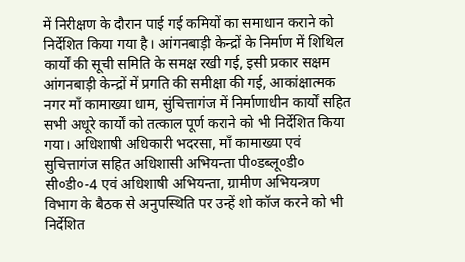में निरीक्षण के दौरान पाई गई कमियों का समाधान कराने को निर्देशित किया गया है। आंगनबाड़ी केन्द्रों के निर्माण में शिथिल कार्यों की सूची समिति के समक्ष रखी गई, इसी प्रकार सक्षम आंगनबाड़ी केन्द्रों में प्रगति की समीक्षा की गई, आकांक्षात्मक नगर माँ कामाख्या धाम, सुंचित्तागंज में निर्माणाधीन कार्यों सहित सभी अधूरे कार्यों को तत्काल पूर्ण कराने को भी निर्देशित किया गया। अधिशाषी अधिकारी भदरसा, माँ कामाख्या एवं सुचित्तागंज सहित अधिशासी अभियन्ता पी०डब्लू०डी० सी०डी०-4 एवं अधिशाषी अभियन्ता, ग्रामीण अभियन्त्रण विभाग के बैठक से अनुपस्थिति पर उन्हें शो कॉज करने को भी निर्देशित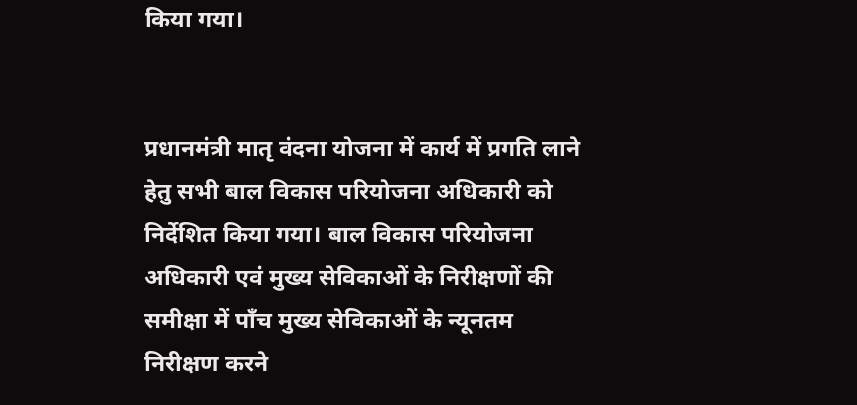किया गया।


प्रधानमंत्री मातृ वंदना योजना में कार्य में प्रगति लाने हेतु सभी बाल विकास परियोजना अधिकारी को निर्देशित किया गया। बाल विकास परियोजना अधिकारी एवं मुख्य सेविकाओं के निरीक्षणों की समीक्षा में पाँच मुख्य सेविकाओं के न्यूनतम निरीक्षण करने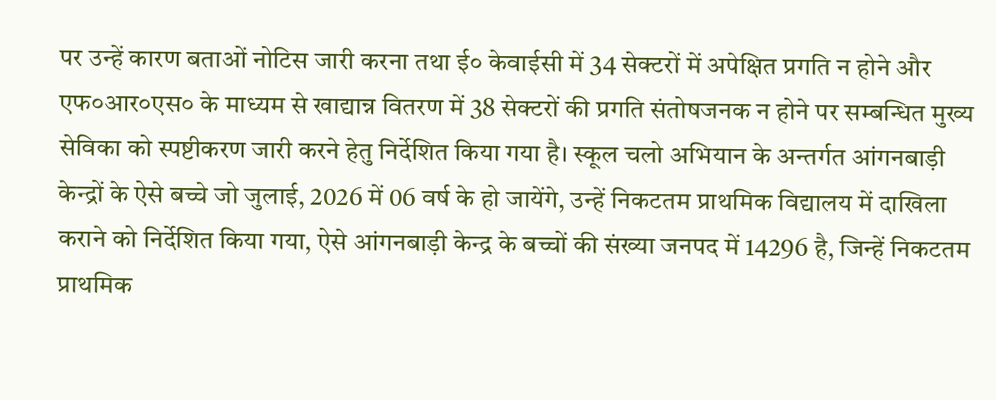पर उन्हें कारण बताओं नोटिस जारी करना तथा ई० केवाईसी में 34 सेक्टरों में अपेक्षित प्रगति न होने और एफ०आर०एस० के माध्यम से खाद्यान्न वितरण में 38 सेक्टरों की प्रगति संतोषजनक न होने पर सम्बन्धित मुख्य सेविका को स्पष्टीकरण जारी करने हेतु निर्देशित किया गया है। स्कूल चलो अभियान के अन्तर्गत आंगनबाड़ी केन्द्रों के ऐसे बच्चे जो जुलाई, 2026 में 06 वर्ष के हो जायेंगे, उन्हें निकटतम प्राथमिक विद्यालय में दाखिला कराने को निर्देशित किया गया, ऐसे आंगनबाड़ी केन्द्र के बच्चों की संख्या जनपद में 14296 है, जिन्हें निकटतम प्राथमिक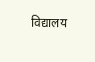विद्यालय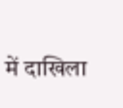में दाखिला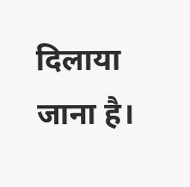दिलाया जाना है।